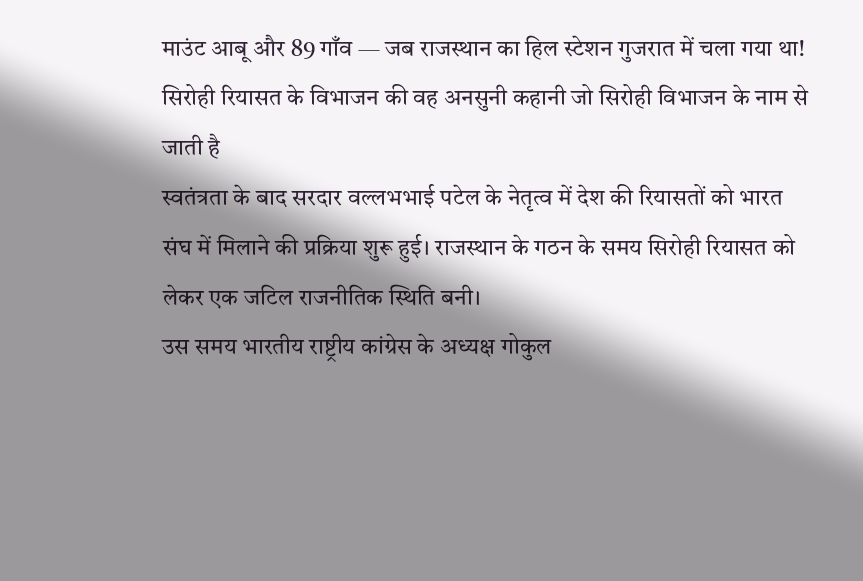माउंट आबू और 89 गाँव — जब राजस्थान का हिल स्टेशन गुजरात में चला गया था!
सिरोही रियासत के विभाजन की वह अनसुनी कहानी जो सिरोही विभाजन के नाम से जाती है
स्वतंत्रता के बाद सरदार वल्लभभाई पटेल के नेतृत्व में देश की रियासतों को भारत संघ में मिलाने की प्रक्रिया शुरू हुई। राजस्थान के गठन के समय सिरोही रियासत को लेकर एक जटिल राजनीतिक स्थिति बनी।
उस समय भारतीय राष्ट्रीय कांग्रेस के अध्यक्ष गोकुल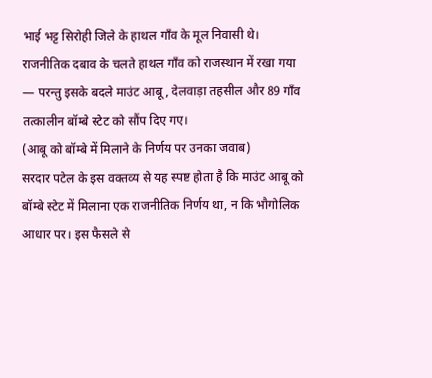भाई भट्ट सिरोही जिले के हाथल गाँव के मूल निवासी थे। राजनीतिक दबाव के चलते हाथल गाँव को राजस्थान में रखा गया — परन्तु इसके बदले माउंट आबू, देलवाड़ा तहसील और 89 गाँव तत्कालीन बॉम्बे स्टेट को सौंप दिए गए।
(आबू को बॉम्बे में मिलाने के निर्णय पर उनका जवाब)
सरदार पटेल के इस वक्तव्य से यह स्पष्ट होता है कि माउंट आबू को बॉम्बे स्टेट में मिलाना एक राजनीतिक निर्णय था, न कि भौगोलिक आधार पर। इस फैसले से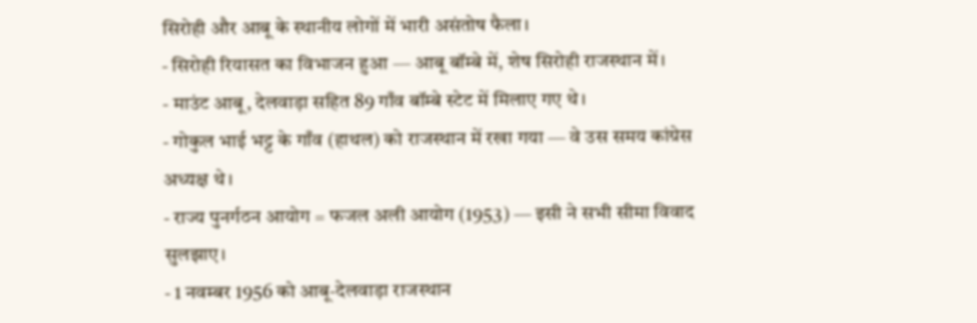सिरोही और आबू के स्थानीय लोगों में भारी असंतोष फैला।
- सिरोही रियासत का विभाजन हुआ — आबू बॉम्बे में, शेष सिरोही राजस्थान में।
- माउंट आबू, देलवाड़ा सहित 89 गाँव बॉम्बे स्टेट में मिलाए गए थे।
- गोकुल भाई भट्ट के गाँव (हाथल) को राजस्थान में रखा गया — वे उस समय कांग्रेस अध्यक्ष थे।
- राज्य पुनर्गठन आयोग = फजल अली आयोग (1953) — इसी ने सभी सीमा विवाद सुलझाए।
- 1 नवम्बर 1956 को आबू-देलवाड़ा राजस्थान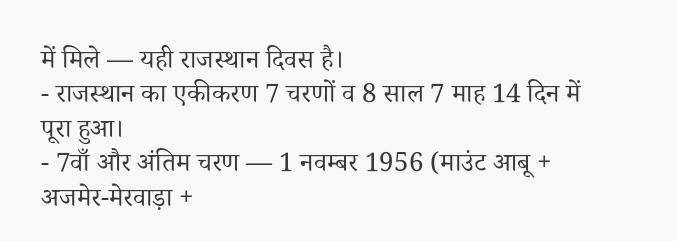में मिले — यही राजस्थान दिवस है।
- राजस्थान का एकीकरण 7 चरणों व 8 साल 7 माह 14 दिन में पूरा हुआ।
- 7वाँ और अंतिम चरण — 1 नवम्बर 1956 (माउंट आबू + अजमेर-मेरवाड़ा +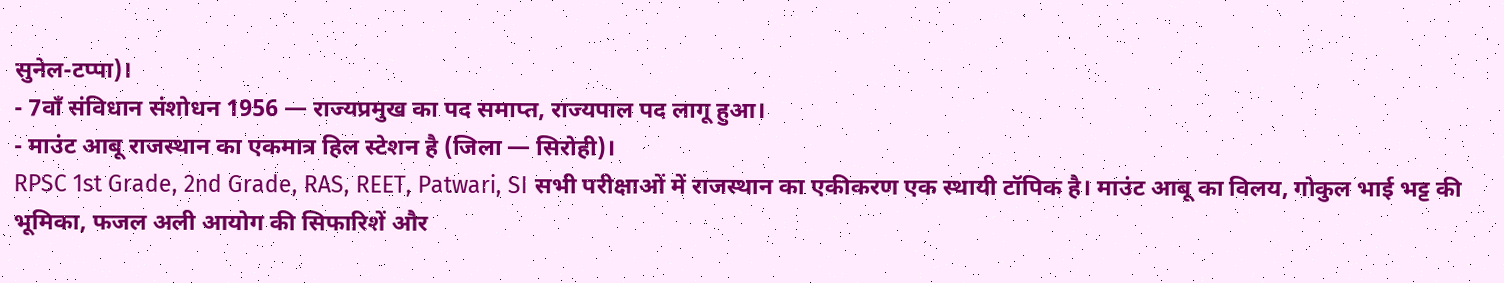सुनेल-टप्पा)।
- 7वाँ संविधान संशोधन 1956 — राज्यप्रमुख का पद समाप्त, राज्यपाल पद लागू हुआ।
- माउंट आबू राजस्थान का एकमात्र हिल स्टेशन है (जिला — सिरोही)।
RPSC 1st Grade, 2nd Grade, RAS, REET, Patwari, SI सभी परीक्षाओं में राजस्थान का एकीकरण एक स्थायी टॉपिक है। माउंट आबू का विलय, गोकुल भाई भट्ट की भूमिका, फजल अली आयोग की सिफारिशें और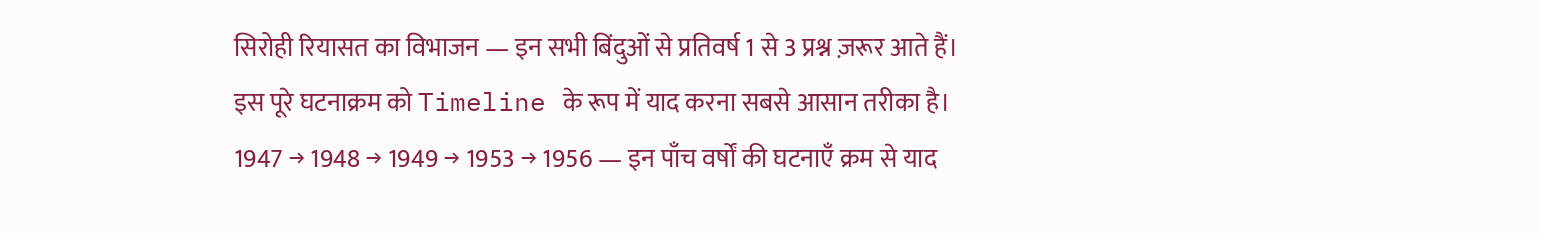सिरोही रियासत का विभाजन — इन सभी बिंदुओं से प्रतिवर्ष 1 से 3 प्रश्न ज़रूर आते हैं।
इस पूरे घटनाक्रम को Timeline के रूप में याद करना सबसे आसान तरीका है। 1947 → 1948 → 1949 → 1953 → 1956 — इन पाँच वर्षों की घटनाएँ क्रम से याद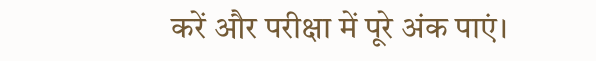करें और परीक्षा में पूरे अंक पाएं।